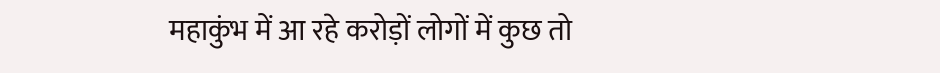महाकुंभ में आ रहे करोड़ों लोगों में कुछ तो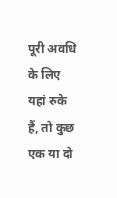पूरी अवधि के लिए यहां रुके हैं, तो कुछ एक या दो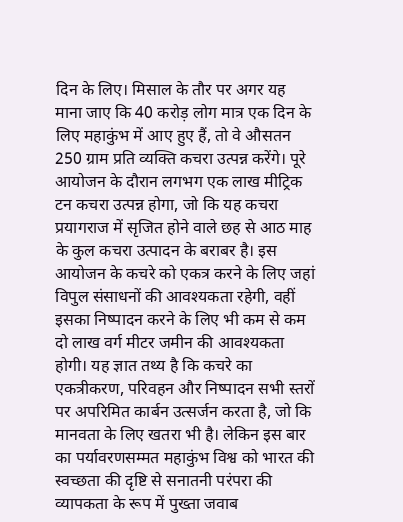दिन के लिए। मिसाल के तौर पर अगर यह माना जाए कि 40 करोड़ लोग मात्र एक दिन के लिए महाकुंभ में आए हुए हैं, तो वे औसतन 250 ग्राम प्रति व्यक्ति कचरा उत्पन्न करेंगे। पूरे आयोजन के दौरान लगभग एक लाख मीट्रिक टन कचरा उत्पन्न होगा, जो कि यह कचरा प्रयागराज में सृजित होने वाले छह से आठ माह के कुल कचरा उत्पादन के बराबर है। इस आयोजन के कचरे को एकत्र करने के लिए जहां विपुल संसाधनों की आवश्यकता रहेगी, वहीं इसका निष्पादन करने के लिए भी कम से कम दो लाख वर्ग मीटर जमीन की आवश्यकता होगी। यह ज्ञात तथ्य है कि कचरे का एकत्रीकरण, परिवहन और निष्पादन सभी स्तरों पर अपरिमित कार्बन उत्सर्जन करता है, जो कि मानवता के लिए खतरा भी है। लेकिन इस बार का पर्यावरणसम्मत महाकुंभ विश्व को भारत की स्वच्छता की दृष्टि से सनातनी परंपरा की व्यापकता के रूप में पुख्ता जवाब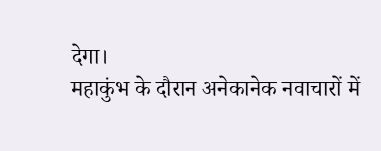देगा।
महाकुंभ के दौरान अनेकानेक नवाचारों में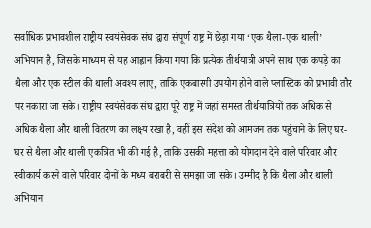सर्वाधिक प्रभावशील राष्ट्रीय स्वयंसेवक संघ द्वारा संपूर्ण राष्ट्र में छेड़ा गया ‘एक थैला-एक थाली’ अभियान है, जिसके माध्यम से यह आह्वान किया गया कि प्रत्येक तीर्थयात्री अपने साथ एक कपड़े का थैला और एक स्टील की थाली अवश्य लाए, ताकि एकबारगी उपयोग होने वाले प्लास्टिक को प्रभावी तौर पर नकारा जा सके। राष्ट्रीय स्वयंसेवक संघ द्वारा पूरे राष्ट्र में जहां समस्त तीर्थयात्रियों तक अधिक से अधिक थैला और थाली वितरण का लक्ष्य रखा है, वहीं इस संदेश को आमजन तक पहुंचाने के लिए घर-घर से थैला और थाली एकत्रित भी की गई है, ताकि उसकी महत्ता को योगदान देने वाले परिवार और स्वीकार्य करने वाले परिवार दोनों के मध्य बराबरी से समझा जा सके। उम्मीद है कि थैला और थाली अभियान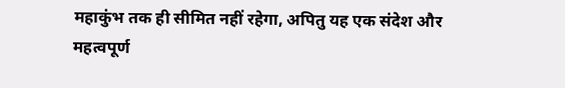महाकुंभ तक ही सीमित नहीं रहेगा, अपितु यह एक संदेश और महत्वपूर्ण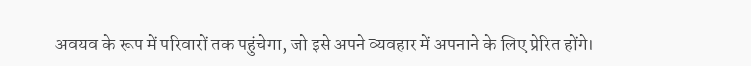अवयव के रूप में परिवारों तक पहुंचेगा, जो इसे अपने व्यवहार में अपनाने के लिए प्रेरित होंगे।